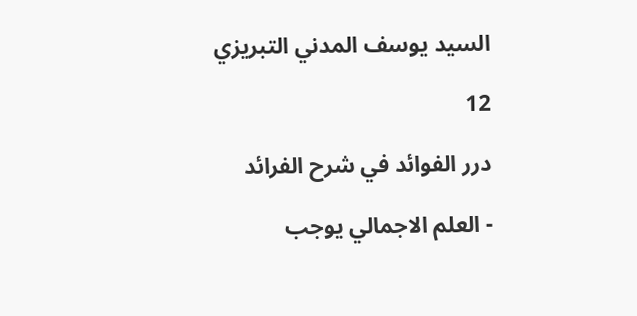السيد يوسف المدني التبريزي

12

درر الفوائد في شرح الفرائد

- العلم الاجمالي يوجب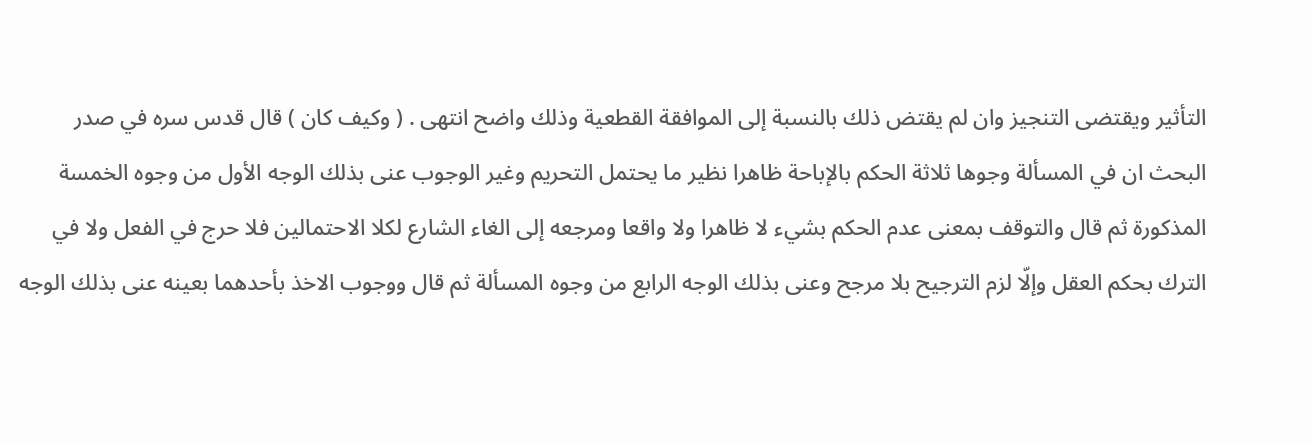التأثير ويقتضى التنجيز وان لم يقتض ذلك بالنسبة إلى الموافقة القطعية وذلك واضح انتهى . ( وكيف كان ) قال قدس سره في صدر البحث ان في المسألة وجوها ثلاثة الحكم بالإباحة ظاهرا نظير ما يحتمل التحريم وغير الوجوب عنى بذلك الوجه الأول من وجوه الخمسة المذكورة ثم قال والتوقف بمعنى عدم الحكم بشيء لا ظاهرا ولا واقعا ومرجعه إلى الغاء الشارع لكلا الاحتمالين فلا حرج في الفعل ولا في الترك بحكم العقل وإلّا لزم الترجيح بلا مرجح وعنى بذلك الوجه الرابع من وجوه المسألة ثم قال ووجوب الاخذ بأحدهما بعينه عنى بذلك الوجه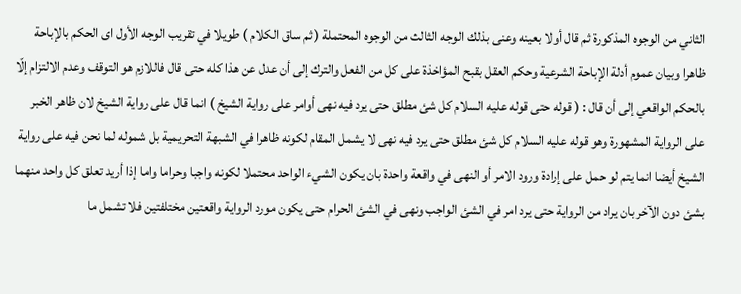الثاني من الوجوه المذكورة ثم قال أولا بعينه وعنى بذلك الوجه الثالث من الوجوه المحتملة ( ثم ساق الكلام ) طويلا في تقريب الوجه الأول اى الحكم بالإباحة ظاهرا وبيان عموم أدلة الإباحة الشرعية وحكم العقل بقبح المؤاخذة على كل من الفعل والترك إلى أن عدل عن هذا كله حتى قال فاللازم هو التوقف وعدم الالتزام إلّا بالحكم الواقعي إلى أن قال : ( قوله حتى قوله عليه السلام كل شئ مطلق حتى يرد فيه نهى أوامر على رواية الشيخ ) انما قال على رواية الشيخ لان ظاهر الخبر على الرواية المشهورة وهو قوله عليه السلام كل شئ مطلق حتى يرد فيه نهى لا يشمل المقام لكونه ظاهرا في الشبهة التحريمية بل شموله لما نحن فيه على رواية الشيخ أيضا انما يتم لو حمل على إرادة ورود الامر أو النهى في واقعة واحدة بان يكون الشيء الواحد محتملا لكونه واجبا وحراما واما إذا أريد تعلق كل واحد منهما بشئ دون الآخر بان يراد من الرواية حتى يرد امر في الشئ الواجب ونهى في الشئ الحرام حتى يكون مورد الرواية واقعتين مختلفتين فلا تشمل ما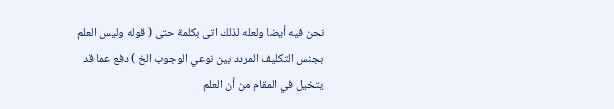نحن فيه أيضا ولعله لذلك اتى بكلمة حتى ( قوله وليس العلم بجنس التكليف المردد بين نوعي الوجوب الخ ) دفع عما قد يتخيل في المقام من أن العلم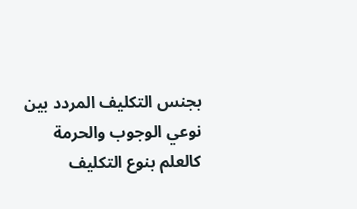بجنس التكليف المردد بين نوعي الوجوب والحرمة كالعلم بنوع التكليف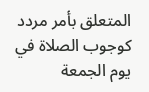المتعلق بأمر مردد كوجوب الصلاة في يوم الجمعة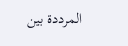المرددة بين